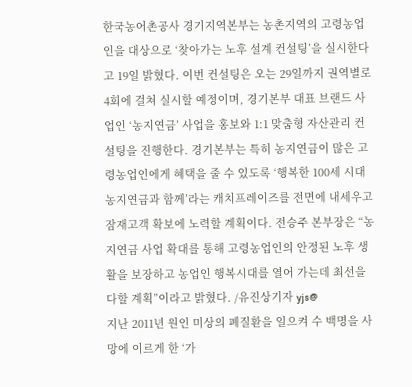한국농어촌공사 경기지역본부는 농촌지역의 고령농업인을 대상으로 ‘찾아가는 노후 설계 컨설팅’을 실시한다고 19일 밝혔다. 이번 컨설팅은 오는 29일까지 권역별로 4회에 걸쳐 실시할 예정이며, 경기본부 대표 브랜드 사업인 ‘농지연금’ 사업을 홍보와 1:1 맞춤형 자산관리 컨설팅을 진행한다. 경기본부는 특히 농지연금이 많은 고령농업인에게 혜택을 줄 수 있도록 ‘행복한 100세 시대 농지연금과 함께’라는 캐치프레이즈를 전면에 내세우고 잠재고객 확보에 노력할 계획이다. 전승주 본부장은 “농지연금 사업 확대를 통해 고령농업인의 안정된 노후 생활을 보장하고 농업인 행복시대를 열어 가는데 최선을 다할 계획”이라고 밝혔다. /유진상기자 yjs@
지난 2011년 원인 미상의 폐질환을 일으켜 수 백명을 사망에 이르게 한 ‘가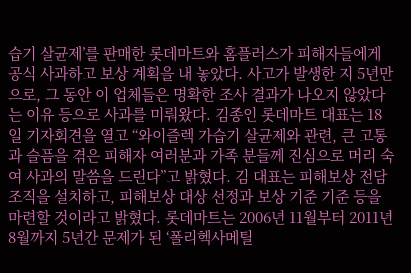습기 살균제’를 판매한 롯데마트와 홈플러스가 피해자들에게 공식 사과하고 보상 계획을 내 놓았다. 사고가 발생한 지 5년만으로, 그 동안 이 업체들은 명확한 조사 결과가 나오지 않았다는 이유 등으로 사과를 미뤄왔다. 김종인 롯데마트 대표는 18일 기자회견을 열고 “와이즐렉 가습기 살균제와 관련, 큰 고통과 슬픔을 겪은 피해자 여러분과 가족 분들께 진심으로 머리 숙여 사과의 말씀을 드린다”고 밝혔다. 김 대표는 피해보상 전담 조직을 설치하고, 피해보상 대상 선정과 보상 기준 기준 등을 마련할 것이라고 밝혔다. 롯데마트는 2006년 11월부터 2011년 8월까지 5년간 문제가 된 ‘폴리헥사메틸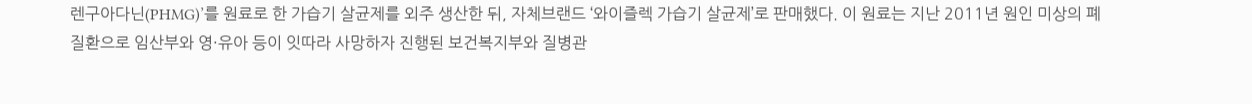렌구아다닌(PHMG)’를 원료로 한 가습기 살균제를 외주 생산한 뒤, 자체브랜드 ‘와이즐렉 가습기 살균제’로 판매했다. 이 원료는 지난 2011년 원인 미상의 폐질환으로 임산부와 영·유아 등이 잇따라 사망하자 진행된 보건복지부와 질병관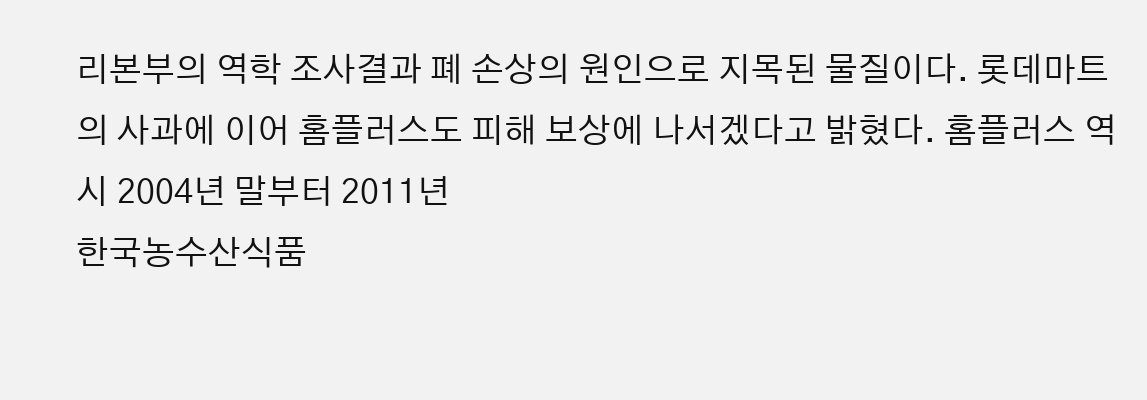리본부의 역학 조사결과 폐 손상의 원인으로 지목된 물질이다. 롯데마트의 사과에 이어 홈플러스도 피해 보상에 나서겠다고 밝혔다. 홈플러스 역시 2004년 말부터 2011년
한국농수산식품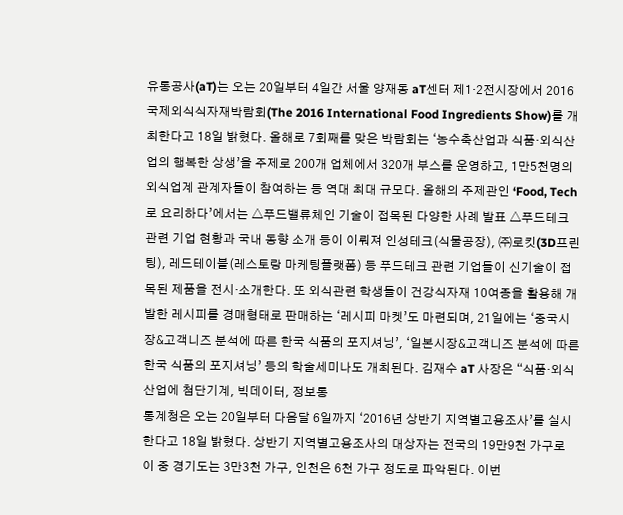유통공사(aT)는 오는 20일부터 4일간 서울 양재동 aT센터 제1·2전시장에서 2016 국제외식식자재박람회(The 2016 International Food Ingredients Show)를 개최한다고 18일 밝혔다. 올해로 7회째를 맞은 박람회는 ‘농수축산업과 식품·외식산업의 행복한 상생’을 주제로 200개 업체에서 320개 부스를 운영하고, 1만5천명의 외식업계 관계자들이 참여하는 등 역대 최대 규모다. 올해의 주제관인 ‘Food, Tech로 요리하다’에서는 △푸드밸류체인 기술이 접목된 다양한 사례 발표 △푸드테크 관련 기업 현황과 국내 동향 소개 등이 이뤄져 인성테크(식물공장), ㈜로킷(3D프린팅), 레드테이블(레스토랑 마케팅플랫폼) 등 푸드테크 관련 기업들이 신기술이 접목된 제품을 전시·소개한다. 또 외식관련 학생들이 건강식자재 10여종을 활용해 개발한 레시피를 경매형태로 판매하는 ‘레시피 마켓’도 마련되며, 21일에는 ‘중국시장&고객니즈 분석에 따른 한국 식품의 포지셔닝’, ‘일본시장&고객니즈 분석에 따른 한국 식품의 포지셔닝’ 등의 학술세미나도 개최된다. 김재수 aT 사장은 “식품·외식산업에 첨단기계, 빅데이터, 정보통
통계청은 오는 20일부터 다음달 6일까지 ‘2016년 상반기 지역별고용조사’를 실시한다고 18일 밝혔다. 상반기 지역별고용조사의 대상자는 전국의 19만9천 가구로 이 중 경기도는 3만3천 가구, 인천은 6천 가구 정도로 파악된다. 이번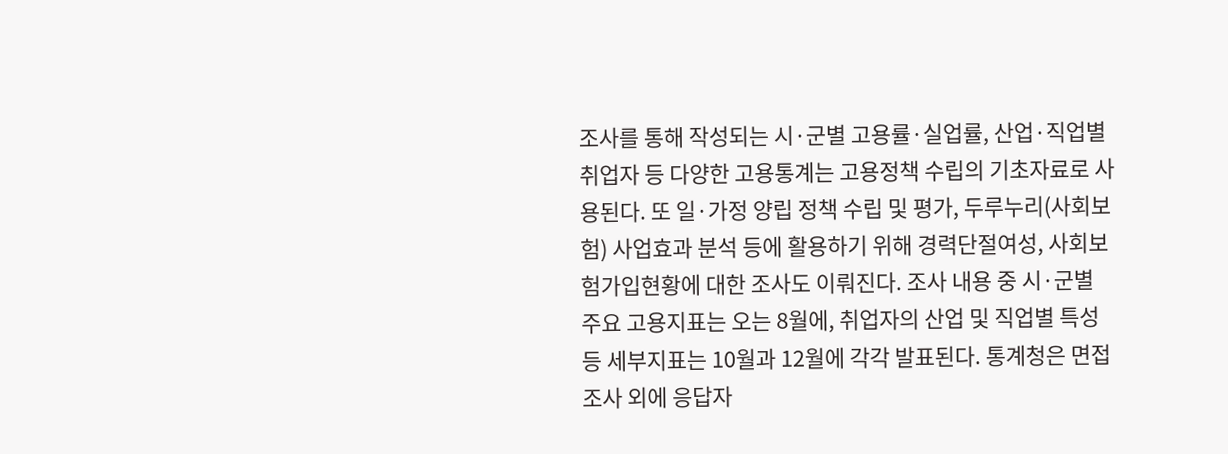조사를 통해 작성되는 시·군별 고용률·실업률, 산업·직업별 취업자 등 다양한 고용통계는 고용정책 수립의 기초자료로 사용된다. 또 일·가정 양립 정책 수립 및 평가, 두루누리(사회보험) 사업효과 분석 등에 활용하기 위해 경력단절여성, 사회보험가입현황에 대한 조사도 이뤄진다. 조사 내용 중 시·군별 주요 고용지표는 오는 8월에, 취업자의 산업 및 직업별 특성 등 세부지표는 10월과 12월에 각각 발표된다. 통계청은 면접조사 외에 응답자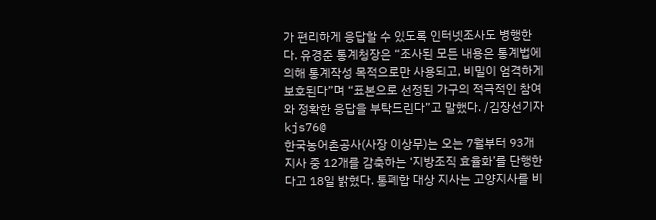가 편리하게 응답할 수 있도록 인터넷조사도 병행한다. 유경준 통계청장은 “조사된 모든 내용은 통계법에 의해 통계작성 목적으로만 사용되고, 비밀이 엄격하게 보호된다”며 “표본으로 선정된 가구의 적극적인 참여와 정확한 응답을 부탁드린다”고 말했다. /김장선기자 kjs76@
한국농어촌공사(사장 이상무)는 오는 7월부터 93개 지사 중 12개를 감축하는 ‘지방조직 효율화’를 단행한다고 18일 밝혔다. 통폐합 대상 지사는 고양지사를 비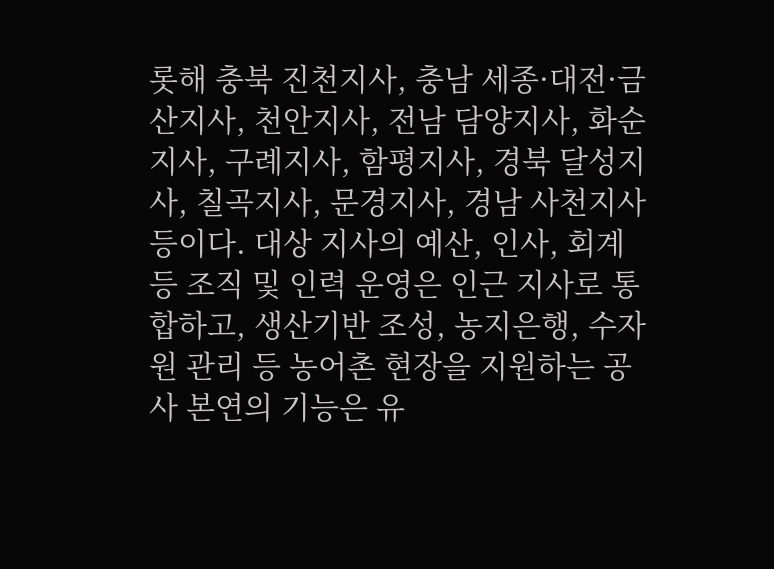롯해 충북 진천지사, 충남 세종·대전·금산지사, 천안지사, 전남 담양지사, 화순지사, 구례지사, 함평지사, 경북 달성지사, 칠곡지사, 문경지사, 경남 사천지사 등이다. 대상 지사의 예산, 인사, 회계 등 조직 및 인력 운영은 인근 지사로 통합하고, 생산기반 조성, 농지은행, 수자원 관리 등 농어촌 현장을 지원하는 공사 본연의 기능은 유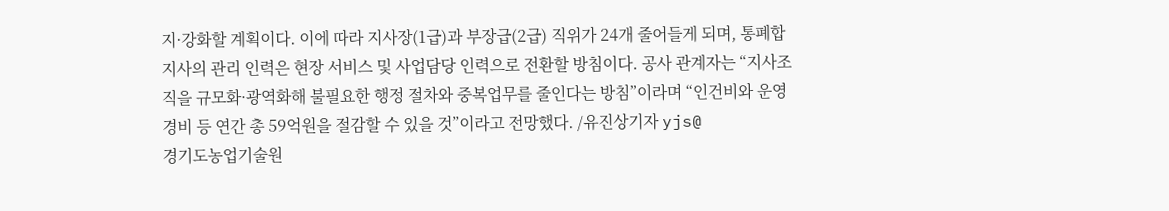지·강화할 계획이다. 이에 따라 지사장(1급)과 부장급(2급) 직위가 24개 줄어들게 되며, 통폐합 지사의 관리 인력은 현장 서비스 및 사업담당 인력으로 전환할 방침이다. 공사 관계자는 “지사조직을 규모화·광역화해 불필요한 행정 절차와 중복업무를 줄인다는 방침”이라며 “인건비와 운영경비 등 연간 총 59억원을 절감할 수 있을 것”이라고 전망했다. /유진상기자 yjs@
경기도농업기술원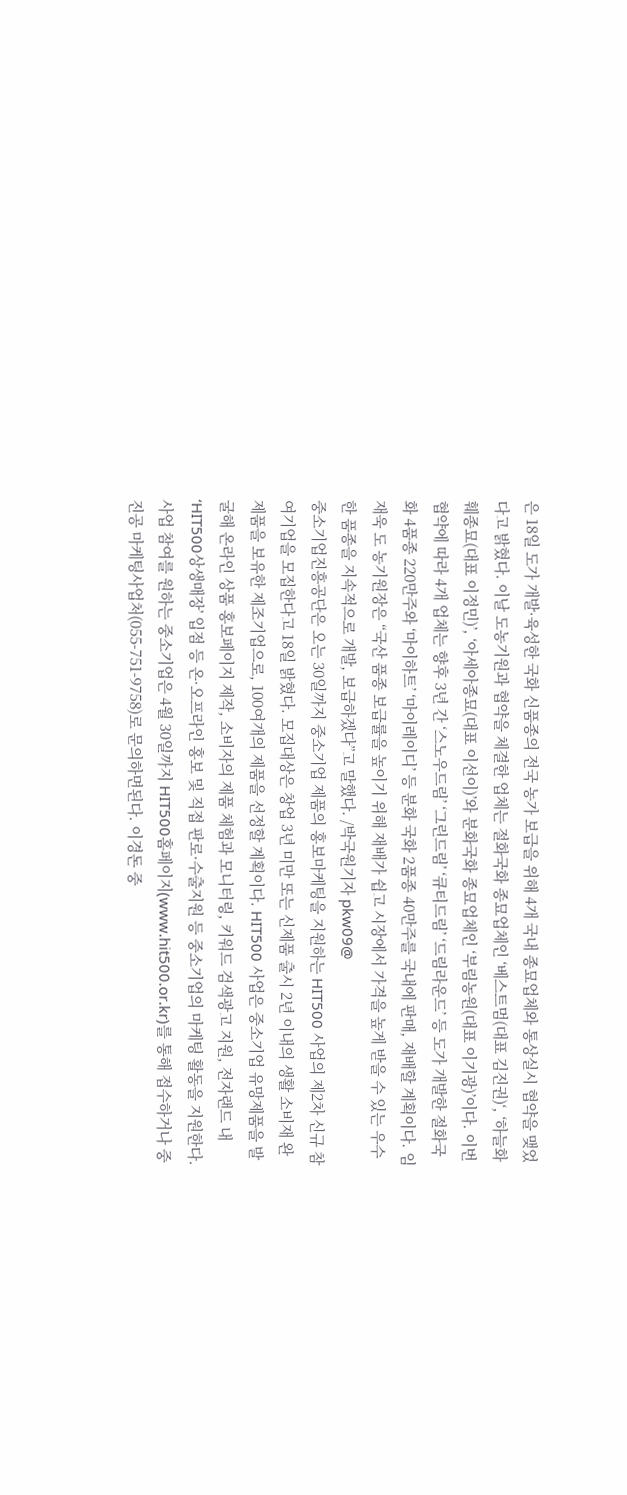은 18일 도가 개발·육성한 국화 신품종의 전국 농가 보급을 위해 4개 국내 종묘업체와 통상실시 협약을 맺었다고 밝혔다. 이날 도농기원과 협약을 체결한 업체는 절화국화 종묘업체인 ‘베스트멈(대표 김진권)‘, ‘하늘화훼종묘(대표 이정민)’, ‘아세아종묘(대표 이선이)’와 분화국화 종묘업체인 ‘부림농원(대표 이기광)’이다. 이번 협약에 따라 4개 업체는 향후 3년 간 ‘스노우드림’ ‘그린드림’ ‘큐티드림’ ‘드림라운드’ 등 도가 개발한 절화국화 4품종 220만주와 ‘마이하트’ ‘마이레이디’ 등 분화 국화 2품종 40만주를 국내에 판매, 재배할 계획이다. 임재욱 도 농기원장은 “국산 품종 보급률을 높이기 위해 재배가 쉽고 시장에서 가격을 높게 받을 수 있는 우수한 품종을 지속적으로 개발, 보급하겠다”고 말했다. /박국원기자 pkw09@
중소기업진흥공단은 오는 30일까지 중소기업 제품의 홍보마케팅을 지원하는 HIT500 사업의 제2차 신규 참여기업을 모집한다고 18일 밝혔다. 모집대상은 창업 3년 미만 또는 신제품 출시 2년 이내의 생활 소비재 완제품을 보유한 제조기업으로, 100여개의 제품을 선정할 계획이다. HIT500 사업은 중소기업 유망제품을 발굴해 온라인 상품 홍보페이지 제작, 소비자의 제품 체험과 모니터링, 키워드 검색광고 지원, 전자랜드 내 ‘HIT500상생매장’ 입점 등 온·오프라인 홍보 및 직접 판로·수출지원 등 중소기업의 마케팅 활동을 지원한다. 사업 참여를 원하는 중소기업은 4월 30일까지 HIT500홈페이지(www.hit500.or.kr)를 통해 접수하거나 중진공 마케팅사업처(055-751-9758)로 문의하면된다. 이경돈 중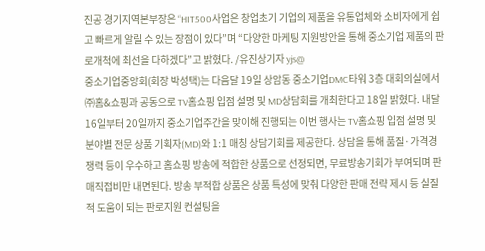진공 경기지역본부장은 “HIT500사업은 창업초기 기업의 제품을 유통업체와 소비자에게 쉽고 빠르게 알릴 수 있는 장점이 있다”며 “다양한 마케팅 지원방안을 통해 중소기업 제품의 판로개척에 최선을 다하겠다”고 밝혔다. /유진상기자 yjs@
중소기업중앙회(회장 박성택)는 다음달 19일 상암동 중소기업DMC타워 3층 대회의실에서 ㈜홈&쇼핑과 공동으로 TV홈쇼핑 입점 설명 및 MD상담회를 개최한다고 18일 밝혔다. 내달 16일부터 20일까지 중소기업주간을 맞이해 진행되는 이번 행사는 TV홈쇼핑 입점 설명 및 분야별 전문 상품 기획자(MD)와 1:1 매칭 상담기회를 제공한다. 상담을 통해 품질·가격경쟁력 등이 우수하고 홈쇼핑 방송에 적합한 상품으로 선정되면, 무료방송기회가 부여되며 판매직접비만 내면된다. 방송 부적합 상품은 상품 특성에 맞춰 다양한 판매 전략 제시 등 실질적 도움이 되는 판로지원 컨설팅을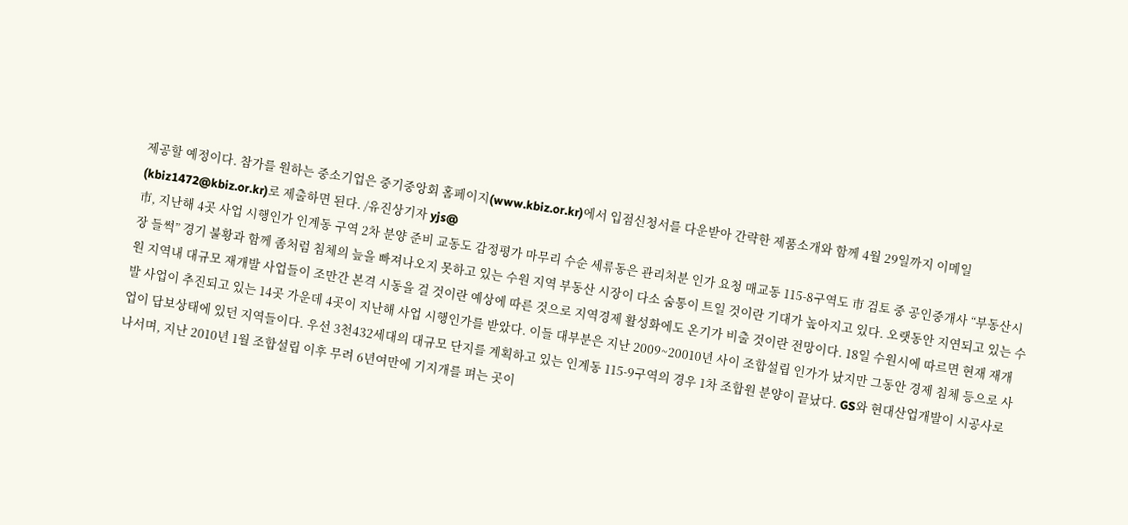제공할 예정이다. 참가를 원하는 중소기업은 중기중앙회 홈페이지(www.kbiz.or.kr)에서 입점신청서를 다운받아 간략한 제품소개와 함께 4월 29일까지 이메일(kbiz1472@kbiz.or.kr)로 제출하면 된다. /유진상기자 yjs@
市, 지난해 4곳 사업 시행인가 인계동 구역 2차 분양 준비 교동도 감정평가 마무리 수순 세류동은 관리처분 인가 요청 매교동 115-8구역도 市 검토 중 공인중개사 “부동산시장 들썩” 경기 불황과 함께 좀처럼 침체의 늪을 빠져나오지 못하고 있는 수원 지역 부동산 시장이 다소 숨통이 트일 것이란 기대가 높아지고 있다. 오랫동안 지연되고 있는 수원 지역내 대규모 재개발 사업들이 조만간 본격 시동을 걸 것이란 예상에 따른 것으로 지역경제 활성화에도 온기가 비출 것이란 전망이다. 18일 수원시에 따르면 현재 재개발 사업이 추진되고 있는 14곳 가운데 4곳이 지난해 사업 시행인가를 받았다. 이들 대부분은 지난 2009~20010년 사이 조합설립 인가가 났지만 그동안 경제 침체 등으로 사업이 답보상태에 있던 지역들이다. 우선 3천432세대의 대규모 단지를 계획하고 있는 인계동 115-9구역의 경우 1차 조합원 분양이 끝났다. GS와 현대산업개발이 시공사로 나서며, 지난 2010년 1월 조합설립 이후 무려 6년여만에 기지개를 펴는 곳이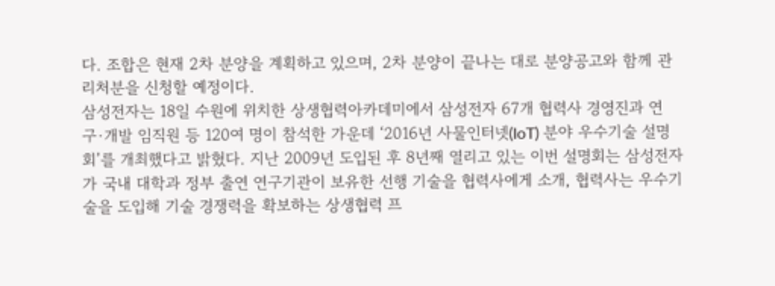다. 조합은 현재 2차 분양을 계획하고 있으며, 2차 분양이 끝나는 대로 분양공고와 함께 관리처분을 신청할 예정이다.
삼성전자는 18일 수원에 위치한 상생협력아카데미에서 삼성전자 67개 협력사 경영진과 연구·개발 임직원 등 120여 명이 참석한 가운데 ‘2016년 사물인터넷(IoT) 분야 우수기술 설명회’를 개최했다고 밝혔다. 지난 2009년 도입된 후 8년째 열리고 있는 이번 설명회는 삼성전자가 국내 대학과 정부 출연 연구기관이 보유한 선행 기술을 협력사에게 소개, 협력사는 우수기술을 도입해 기술 경쟁력을 확보하는 상생협력 프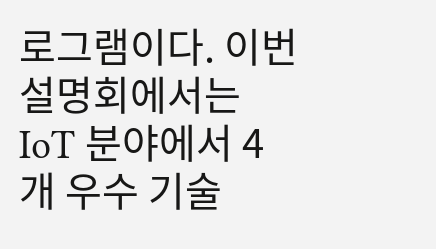로그램이다. 이번 설명회에서는 IoT 분야에서 4개 우수 기술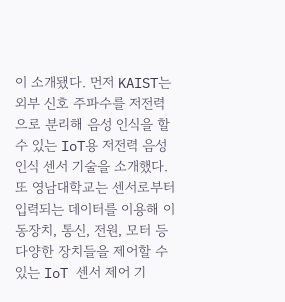이 소개됐다. 먼저 KAIST는 외부 신호 주파수를 저전력으로 분리해 음성 인식을 할 수 있는 IoT용 저전력 음성인식 센서 기술을 소개했다. 또 영남대학교는 센서로부터 입력되는 데이터를 이용해 이동장치, 통신, 전원, 모터 등 다양한 장치들을 제어할 수 있는 IoT 센서 제어 기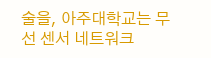술을, 아주대학교는 무선 센서 네트워크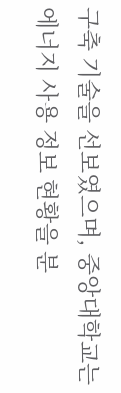구축 기술을 선보였으며, 중앙대학교는 에너지 사용 정보 현황을 분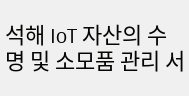석해 IoT 자산의 수명 및 소모품 관리 서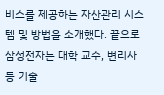비스를 제공하는 자산관리 시스템 및 방법을 소개했다. 끝으로 삼성전자는 대학 교수, 변리사 등 기술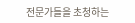전문가들을 초청하는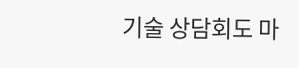기술 상담회도 마